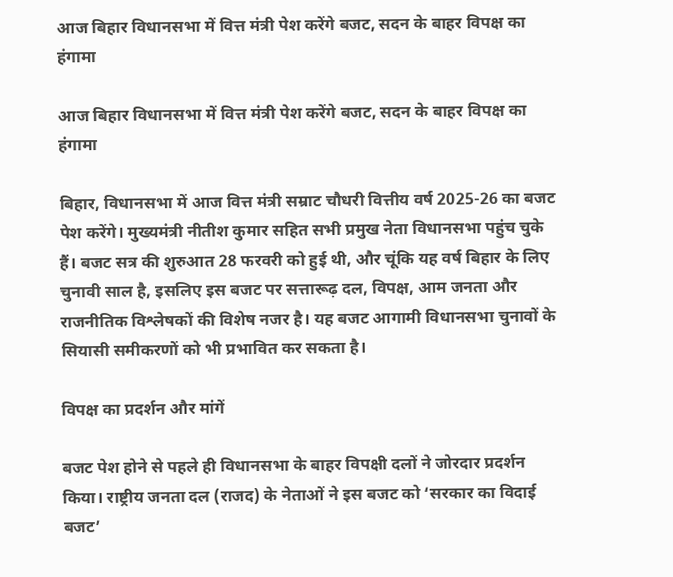आज बिहार विधानसभा में वित्त मंत्री पेश करेंगे बजट, सदन के बाहर विपक्ष का हंगामा

आज बिहार विधानसभा में वित्त मंत्री पेश करेंगे बजट, सदन के बाहर विपक्ष का हंगामा

बिहार, विधानसभा में आज वित्त मंत्री सम्राट चौधरी वित्तीय वर्ष 2025-26 का बजट पेश करेंगे। मुख्यमंत्री नीतीश कुमार सहित सभी प्रमुख नेता विधानसभा पहुंच चुके हैं। बजट सत्र की शुरुआत 28 फरवरी को हुई थी, और चूंकि यह वर्ष बिहार के लिए चुनावी साल है, इसलिए इस बजट पर सत्तारूढ़ दल, विपक्ष, आम जनता और राजनीतिक विश्लेषकों की विशेष नजर है। यह बजट आगामी विधानसभा चुनावों के सियासी समीकरणों को भी प्रभावित कर सकता है।

विपक्ष का प्रदर्शन और मांगें

बजट पेश होने से पहले ही विधानसभा के बाहर विपक्षी दलों ने जोरदार प्रदर्शन किया। राष्ट्रीय जनता दल (राजद) के नेताओं ने इस बजट को ‘सरकार का विदाई बजट’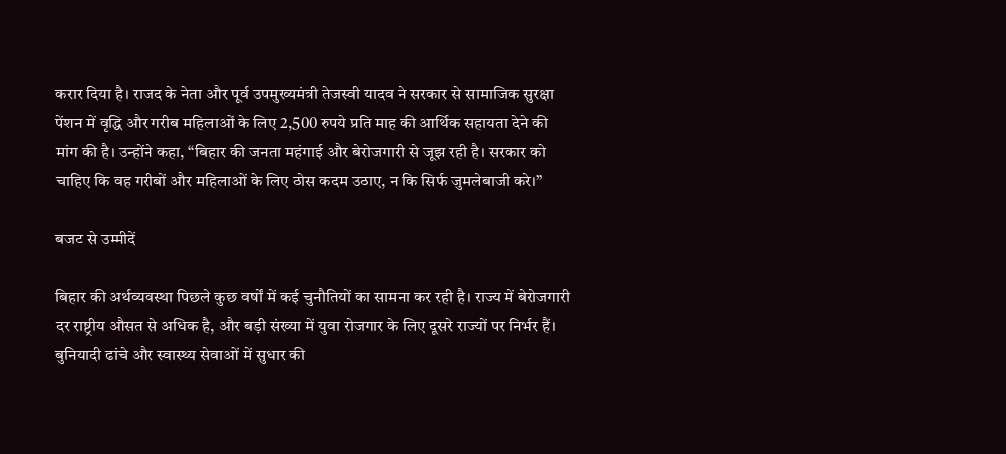करार दिया है। राजद के नेता और पूर्व उपमुख्यमंत्री तेजस्वी यादव ने सरकार से सामाजिक सुरक्षा पेंशन में वृद्धि और गरीब महिलाओं के लिए 2,500 रुपये प्रति माह की आर्थिक सहायता देने की मांग की है। उन्होंने कहा, “बिहार की जनता महंगाई और बेरोजगारी से जूझ रही है। सरकार को चाहिए कि वह गरीबों और महिलाओं के लिए ठोस कदम उठाए, न कि सिर्फ जुमलेबाजी करे।”

बजट से उम्मीदें

बिहार की अर्थव्यवस्था पिछले कुछ वर्षों में कई चुनौतियों का सामना कर रही है। राज्य में बेरोजगारी दर राष्ट्रीय औसत से अधिक है, और बड़ी संख्या में युवा रोजगार के लिए दूसरे राज्यों पर निर्भर हैं। बुनियादी ढांचे और स्वास्थ्य सेवाओं में सुधार की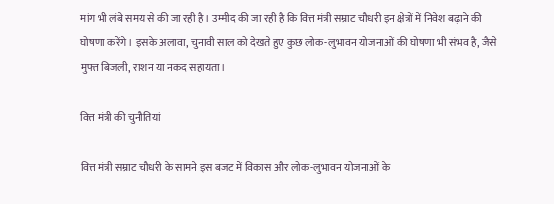मांग भी लंबे समय से की जा रही है। उम्मीद की जा रही है कि वित्त मंत्री सम्राट चौधरी इन क्षेत्रों में निवेश बढ़ाने की घोषणा करेंगे। इसके अलावा, चुनावी साल को देखते हुए कुछ लोक-लुभावन योजनाओं की घोषणा भी संभव है, जैसे मुफ्त बिजली, राशन या नकद सहायता।

वित्त मंत्री की चुनौतियां

वित्त मंत्री सम्राट चौधरी के सामने इस बजट में विकास और लोक-लुभावन योजनाओं के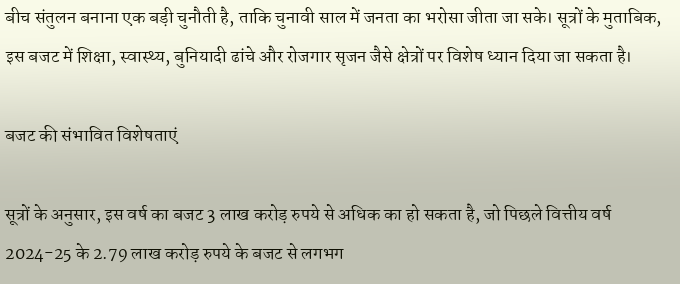बीच संतुलन बनाना एक बड़ी चुनौती है, ताकि चुनावी साल में जनता का भरोसा जीता जा सके। सूत्रों के मुताबिक, इस बजट में शिक्षा, स्वास्थ्य, बुनियादी ढांचे और रोजगार सृजन जैसे क्षेत्रों पर विशेष ध्यान दिया जा सकता है।

बजट की संभावित विशेषताएं

सूत्रों के अनुसार, इस वर्ष का बजट 3 लाख करोड़ रुपये से अधिक का हो सकता है, जो पिछले वित्तीय वर्ष 2024-25 के 2.79 लाख करोड़ रुपये के बजट से लगभग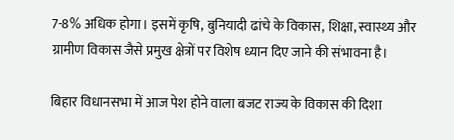7-8% अधिक होगा। इसमें कृषि, बुनियादी ढांचे के विकास, शिक्षा, स्वास्थ्य और ग्रामीण विकास जैसे प्रमुख क्षेत्रों पर विशेष ध्यान दिए जाने की संभावना है।

बिहार विधानसभा में आज पेश होने वाला बजट राज्य के विकास की दिशा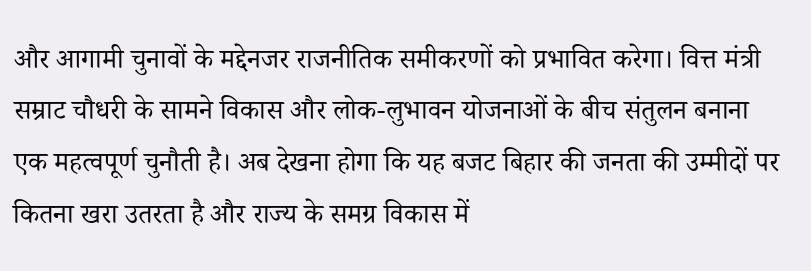और आगामी चुनावों के मद्देनजर राजनीतिक समीकरणों को प्रभावित करेगा। वित्त मंत्री सम्राट चौधरी के सामने विकास और लोक-लुभावन योजनाओं के बीच संतुलन बनाना एक महत्वपूर्ण चुनौती है। अब देखना होगा कि यह बजट बिहार की जनता की उम्मीदों पर कितना खरा उतरता है और राज्य के समग्र विकास में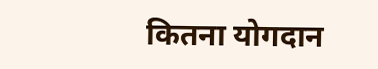कितना योगदान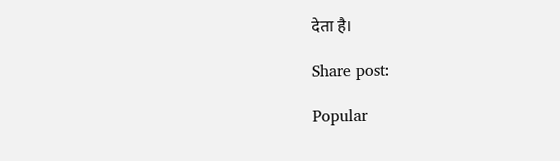देता है।

Share post:

Popular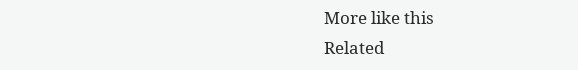More like this
Related